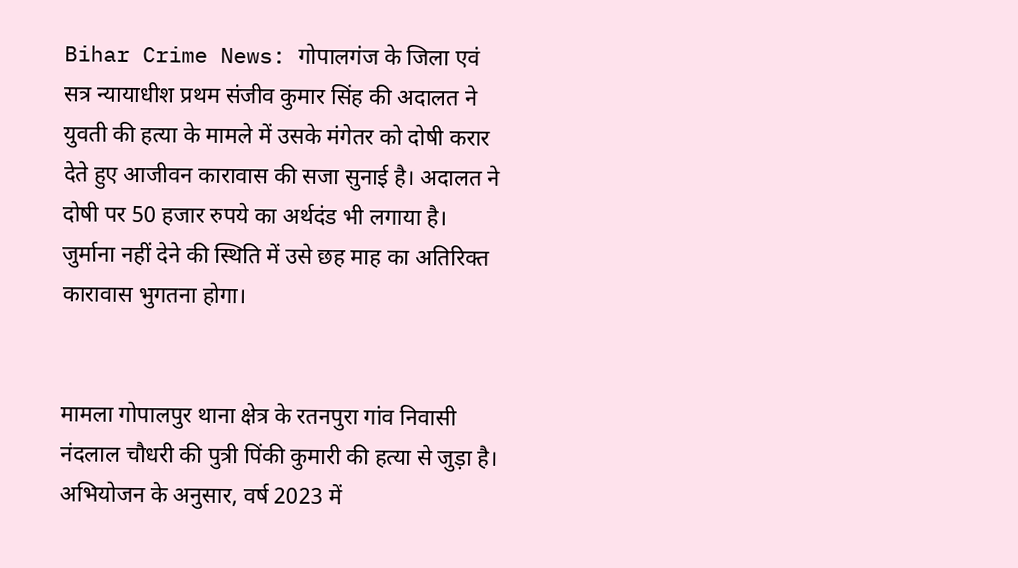Bihar Crime News: गोपालगंज के जिला एवं सत्र न्यायाधीश प्रथम संजीव कुमार सिंह की अदालत ने युवती की हत्या के मामले में उसके मंगेतर को दोषी करार देते हुए आजीवन कारावास की सजा सुनाई है। अदालत ने दोषी पर 50 हजार रुपये का अर्थदंड भी लगाया है। जुर्माना नहीं देने की स्थिति में उसे छह माह का अतिरिक्त कारावास भुगतना होगा।


मामला गोपालपुर थाना क्षेत्र के रतनपुरा गांव निवासी नंदलाल चौधरी की पुत्री पिंकी कुमारी की हत्या से जुड़ा है। अभियोजन के अनुसार, वर्ष 2023 में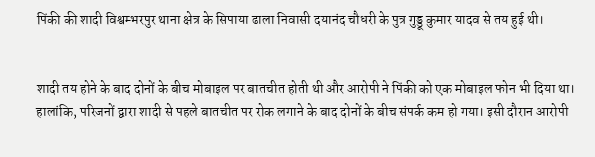पिंकी की शादी विश्वम्भरपुर थाना क्षेत्र के सिपाया ढाला निवासी दयानंद चौधरी के पुत्र गुड्डू कुमार यादव से तय हुई थी।


शादी तय होने के बाद दोनों के बीच मोबाइल पर बातचीत होती थी और आरोपी ने पिंकी को एक मोबाइल फोन भी दिया था। हालांकि, परिजनों द्वारा शादी से पहले बातचीत पर रोक लगाने के बाद दोनों के बीच संपर्क कम हो गया। इसी दौरान आरोपी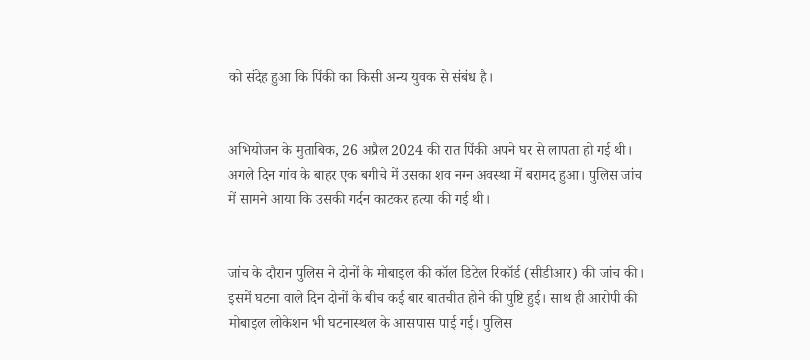को संदेह हुआ कि पिंकी का किसी अन्य युवक से संबंध है।


अभियोजन के मुताबिक, 26 अप्रैल 2024 की रात पिंकी अपने घर से लापता हो गई थी। अगले दिन गांव के बाहर एक बगीचे में उसका शव नग्न अवस्था में बरामद हुआ। पुलिस जांच में सामने आया कि उसकी गर्दन काटकर हत्या की गई थी।


जांच के दौरान पुलिस ने दोनों के मोबाइल की कॉल डिटेल रिकॉर्ड (सीडीआर) की जांच की। इसमें घटना वाले दिन दोनों के बीच कई बार बातचीत होने की पुष्टि हुई। साथ ही आरोपी की मोबाइल लोकेशन भी घटनास्थल के आसपास पाई गई। पुलिस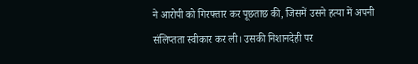ने आरोपी को गिरफ्तार कर पूछताछ की, जिसमें उसने हत्या में अपनी संलिप्तता स्वीकार कर ली। उसकी निशानदेही पर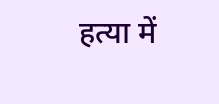हत्या में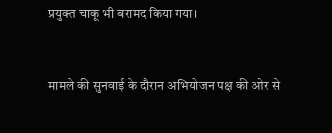प्रयुक्त चाकू भी बरामद किया गया।


मामले की सुनवाई के दौरान अभियोजन पक्ष की ओर से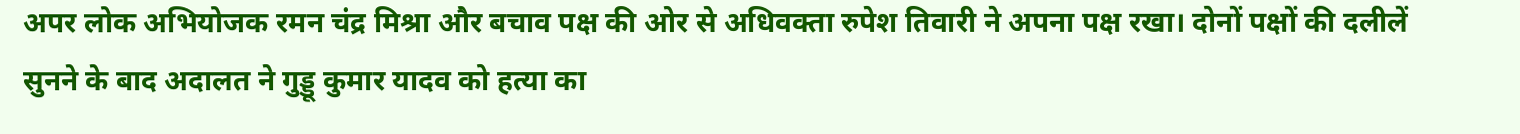अपर लोक अभियोजक रमन चंद्र मिश्रा और बचाव पक्ष की ओर से अधिवक्ता रुपेश तिवारी ने अपना पक्ष रखा। दोनों पक्षों की दलीलें सुनने के बाद अदालत ने गुड्डू कुमार यादव को हत्या का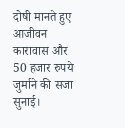दोषी मानते हुए आजीवन कारावास और 50 हजार रुपये जुर्माने की सजा सुनाई।